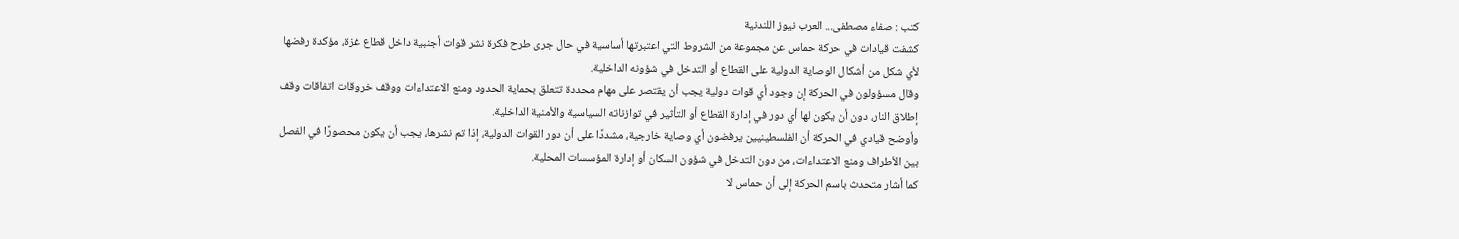كتب : صفاء مصطفى... العرب نيوز اللندنية
كشفت قيادات في حركة حماس عن مجموعة من الشروط التي اعتبرتها أساسية في حال جرى طرح فكرة نشر قوات أجنبية داخل قطاع غزة، مؤكدة رفضها لأي شكل من أشكال الوصاية الدولية على القطاع أو التدخل في شؤونه الداخلية.
وقال مسؤولون في الحركة إن وجود أي قوات دولية يجب أن يقتصر على مهام محددة تتعلق بحماية الحدود ومنع الاعتداءات ووقف خروقات اتفاقات وقف إطلاق النار، دون أن يكون لها أي دور في إدارة القطاع أو التأثير في توازناته السياسية والأمنية الداخلية.
وأوضح قيادي في الحركة أن الفلسطينيين يرفضون أي وصاية خارجية، مشددًا على أن دور القوات الدولية، إذا تم نشرها، يجب أن يكون محصورًا في الفصل بين الأطراف ومنع الاعتداءات، من دون التدخل في شؤون السكان أو إدارة المؤسسات المحلية.
كما أشار متحدث باسم الحركة إلى أن حماس لا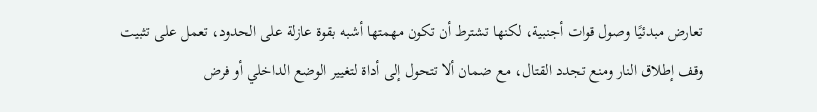تعارض مبدئيًا وصول قوات أجنبية، لكنها تشترط أن تكون مهمتها أشبه بقوة عازلة على الحدود، تعمل على تثبيت وقف إطلاق النار ومنع تجدد القتال، مع ضمان ألا تتحول إلى أداة لتغيير الوضع الداخلي أو فرض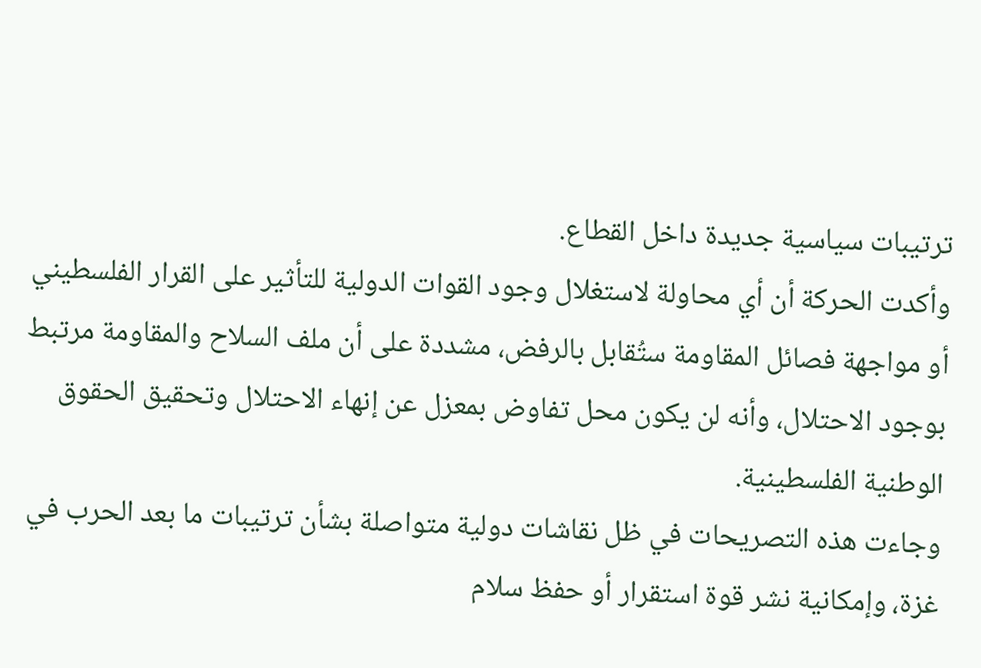ترتيبات سياسية جديدة داخل القطاع.
وأكدت الحركة أن أي محاولة لاستغلال وجود القوات الدولية للتأثير على القرار الفلسطيني أو مواجهة فصائل المقاومة ستُقابل بالرفض، مشددة على أن ملف السلاح والمقاومة مرتبط بوجود الاحتلال، وأنه لن يكون محل تفاوض بمعزل عن إنهاء الاحتلال وتحقيق الحقوق الوطنية الفلسطينية.
وجاءت هذه التصريحات في ظل نقاشات دولية متواصلة بشأن ترتيبات ما بعد الحرب في غزة، وإمكانية نشر قوة استقرار أو حفظ سلام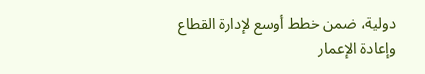دولية، ضمن خطط أوسع لإدارة القطاع وإعادة الإعمار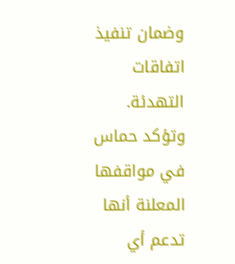وضمان تنفيذ اتفاقات التهدئة.
وتؤكد حماس في مواقفها المعلنة أنها تدعم أي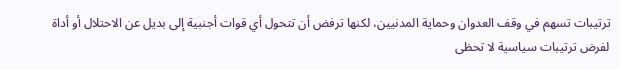ترتيبات تسهم في وقف العدوان وحماية المدنيين، لكنها ترفض أن تتحول أي قوات أجنبية إلى بديل عن الاحتلال أو أداة لفرض ترتيبات سياسية لا تحظى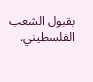بقبول الشعب الفلسطيني.